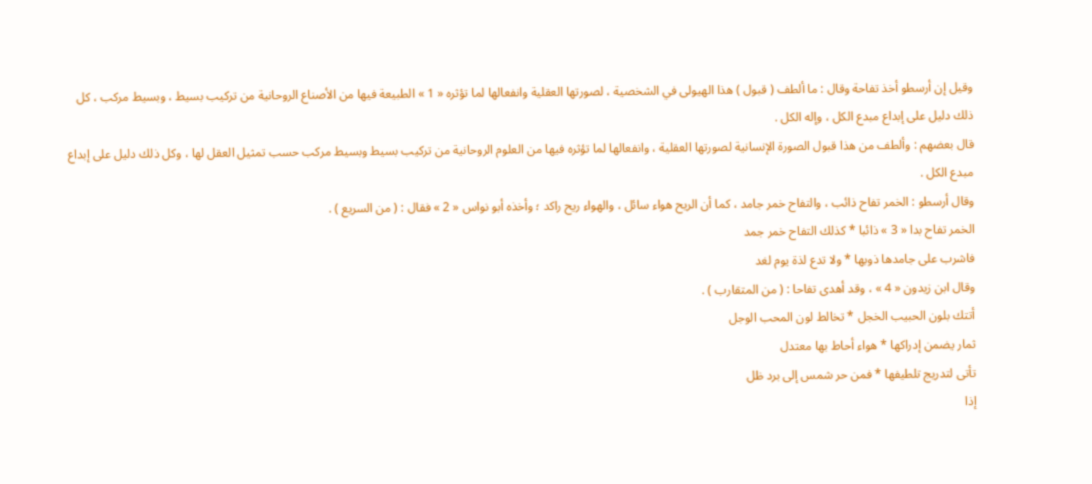وقيل إن أرسطو أخذ تفاحة وقال : ما ألطف ( قبول ) هذا الهيولى في الشخصية ، لصورتها العقلية وانفعالها لما تؤثره « 1 » الطبيعة فيها من الأصناع الروحانية من تركيب بسيط ، وبسيط مركب ، كل ذلك دليل على إبداع مبدع الكل ، وإله الكل .
قال بعضهم : وألطف من هذا قبول الصورة الإنسانية لصورتها العقلية ، وانفعالها لما تؤثره فيها من العلوم الروحانية من تركيب بسيط وبسيط مركب حسب تمثيل العقل لها ، وكل ذلك دليل على إبداع مبدع الكل .
وقال أرسطو : الخمر تفاح ذائب ، والتفاح خمر جامد ، كما أن الريح هواء سائل ، والهواء ريح راكد ؛ وأخذه أبو نواس « 2 » فقال : ( من السريع ) .
الخمر تفاح بدا « 3 » ذائبا * كذلك التفاح خمر جمد
فاشرب على جامدها ذوبها * ولا تدع لذة يوم لغد
وقال ابن زيدون « 4 » ، وقد أهدى تفاحا : ( من المتقارب ) .
أتتك بلون الحبيب الخجل * تخالط لون المحب الوجل
ثمار يضمن إدراكها * هواء أحاط بها معتدل
تأتى لتدريج تلطيفها * فمن حر شمس إلى برد ظل
إذا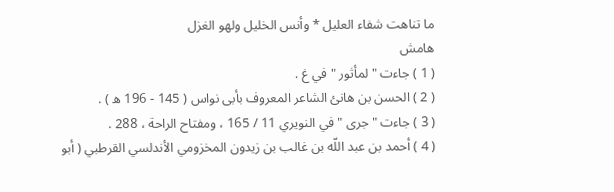ما تناهت شفاء العليل * وأنس الخليل ولهو الغزل
هامش
( 1 ) جاءت " لمأثور " في غ .
( 2 ) الحسن بن هانئ الشاعر المعروف بأبى نواس ( 145 - 196 ه ) .
( 3 ) جاءت " جرى " في النويري 11 / 165 ، ومفتاح الراحة ، 288 .
( 4 ) أحمد بن عبد اللّه بن غالب بن زيدون المخزومي الأندلسي القرطبي ( أبو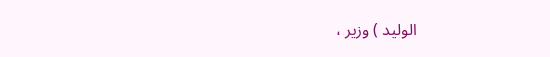الوليد ) وزير ،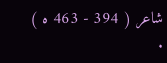شاعر ( 394 - 463 ه ) .